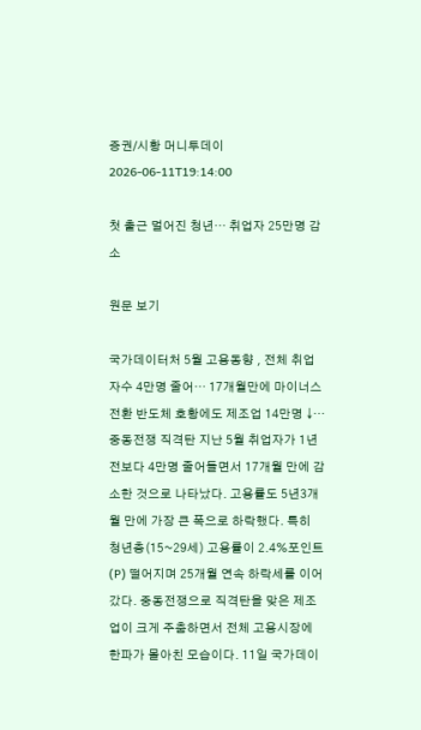증권/시황 머니투데이 2026-06-11T19:14:00

첫 출근 멀어진 청년… 취업자 25만명 감소

원문 보기

국가데이터처 5월 고용동향 , 전체 취업자수 4만명 줄어… 17개월만에 마이너스 전환 반도체 호황에도 제조업 14만명 ↓… 중동전쟁 직격탄 지난 5월 취업자가 1년 전보다 4만명 줄어들면서 17개월 만에 감소한 것으로 나타났다. 고용률도 5년3개월 만에 가장 큰 폭으로 하락했다. 특히 청년층(15~29세) 고용률이 2.4%포인트(P) 떨어지며 25개월 연속 하락세를 이어갔다. 중동전쟁으로 직격탄을 맞은 제조업이 크게 주춤하면서 전체 고용시장에 한파가 몰아친 모습이다. 11일 국가데이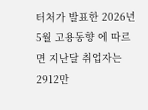터처가 발표한 2026년 5월 고용동향 에 따르면 지난달 취업자는 2912만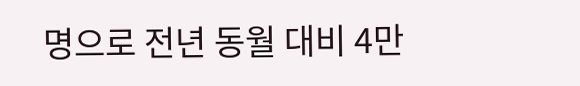명으로 전년 동월 대비 4만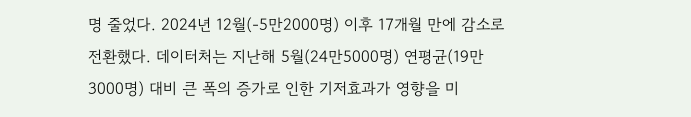명 줄었다. 2024년 12월(-5만2000명) 이후 17개월 만에 감소로 전환했다. 데이터처는 지난해 5월(24만5000명) 연평균(19만3000명) 대비 큰 폭의 증가로 인한 기저효과가 영향을 미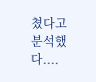쳤다고 분석했다....